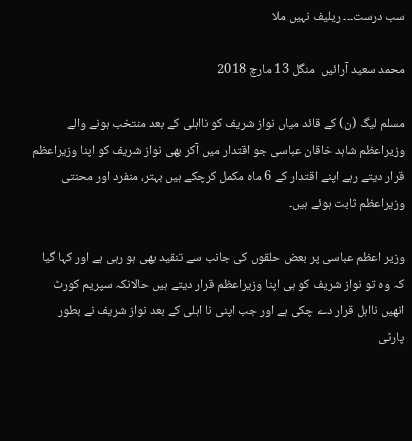سب درست۔۔۔ ریلیف نہیں ملا

محمد سعید آرائیں  منگل 13 مارچ 2018

مسلم لیگ (ن) کے قائد میاں نواز شریف کو نااہلی کے بعد منتخب ہونے والے وزیراعظم شاہد خاقان عباسی جو اقتدار میں آکر بھی نواز شریف کو اپنا وزیراعظم قرار دیتے رہے اپنے اقتدار کے 6 ماہ مکمل کرچکے ہیں بہتر، منفرد اور محنتی وزیراعظم ثابت ہوئے ہیں۔

وزیر اعظم عباسی پر بعض حلقوں کی جانب سے تنقید بھی ہو رہی ہے اور کہا گیا کہ وہ تو نواز شریف کو ہی اپنا وزیراعظم قرار دیتے ہیں حالانکہ سپریم کورٹ انھیں نااہل قرار دے چکی ہے اور جب اپنی نا اہلی کے بعد نواز شریف نے بطور پارٹی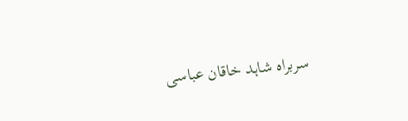سربراہ شاہد خاقان عباسی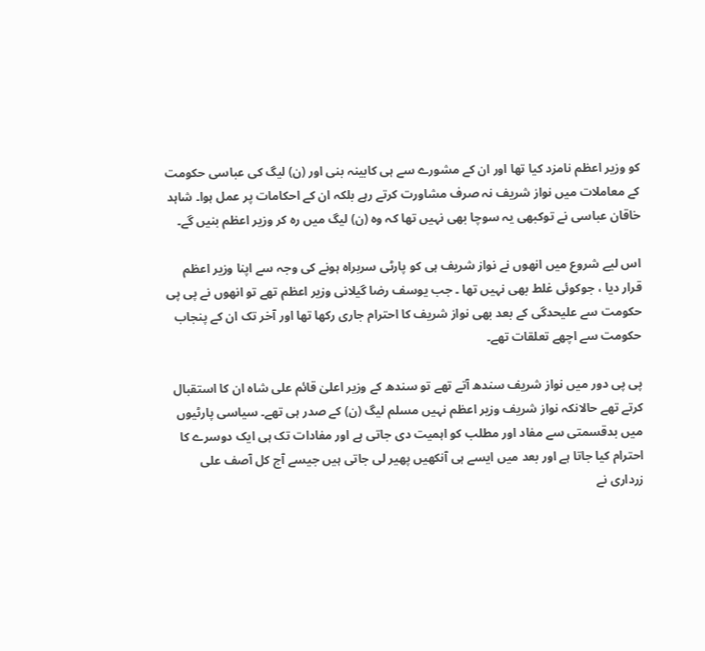کو وزیر اعظم نامزد کیا تھا اور ان کے مشورے سے ہی کابینہ بنی اور (ن) لیگ کی عباسی حکومت کے معاملات میں نواز شریف نہ صرف مشاورت کرتے رہے بلکہ ان کے احکامات پر عمل ہوا۔ شاہد خاقان عباسی نے توکبھی یہ سوچا بھی نہیں تھا کہ وہ (ن) لیگ میں رہ کر وزیر اعظم بنیں گے۔

اس لیے شروع میں انھوں نے نواز شریف ہی کو پارٹی سربراہ ہونے کی وجہ سے اپنا وزیر اعظم قرار دیا ، جوکوئی غلط بھی نہیں تھا ۔ جب یوسف رضا گیلانی وزیر اعظم تھے تو انھوں نے پی پی حکومت سے علیحدگی کے بعد بھی نواز شریف کا احترام جاری رکھا تھا اور آخر تک ان کے پنجاب حکومت سے اچھے تعلقات تھے۔

پی پی دور میں نواز شریف سندھ آتے تھے تو سندھ کے وزیر اعلیٰ قائم علی شاہ ان کا استقبال کرتے تھے حالانکہ نواز شریف وزیر اعظم نہیں مسلم لیگ (ن) کے صدر ہی تھے۔ سیاسی پارٹیوں میں بدقسمتی سے مفاد اور مطلب کو اہمیت دی جاتی ہے اور مفادات تک ہی ایک دوسرے کا احترام کیا جاتا ہے اور بعد میں ایسے ہی آنکھیں پھیر لی جاتی ہیں جیسے آج کل آصف علی زرداری نے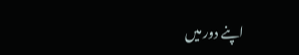اپنے دور میں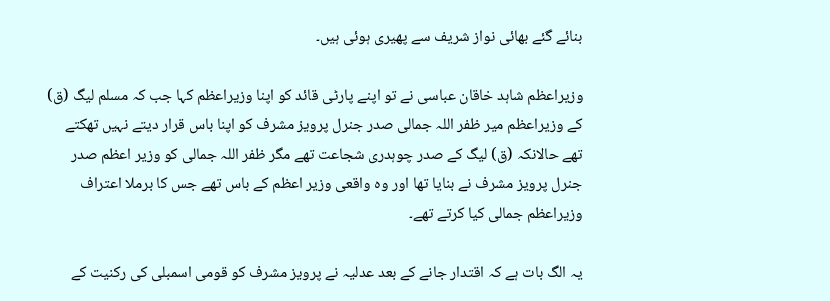بنائے گئے بھائی نواز شریف سے پھیری ہوئی ہیں۔

وزیراعظم شاہد خاقان عباسی نے تو اپنے پارٹی قائد کو اپنا وزیراعظم کہا جب کہ مسلم لیگ (ق) کے وزیراعظم میر ظفر اللہ جمالی صدر جنرل پرویز مشرف کو اپنا باس قرار دیتے نہیں تھکتے تھے حالانکہ (ق) لیگ کے صدر چوہدری شجاعت تھے مگر ظفر اللہ جمالی کو وزیر اعظم صدر جنرل پرویز مشرف نے بنایا تھا اور وہ واقعی وزیر اعظم کے باس تھے جس کا برملا اعتراف وزیراعظم جمالی کیا کرتے تھے۔

یہ الگ بات ہے کہ اقتدار جانے کے بعد عدلیہ نے پرویز مشرف کو قومی اسمبلی کی رکنیت کے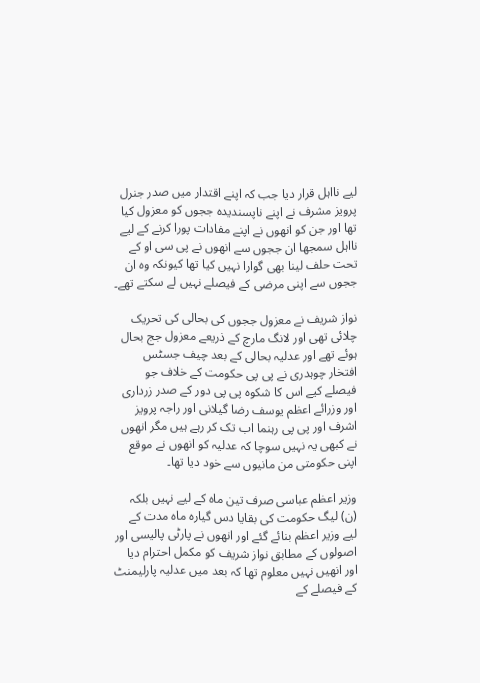لیے نااہل قرار دیا جب کہ اپنے اقتدار میں صدر جنرل پرویز مشرف نے اپنے ناپسندیدہ ججوں کو معزول کیا تھا اور جن کو انھوں نے اپنے مفادات پورا کرنے کے لیے نااہل سمجھا ان ججوں سے انھوں نے پی سی او کے تحت حلف لینا بھی گوارا نہیں کیا تھا کیونکہ وہ ان ججوں سے اپنی مرضی کے فیصلے نہیں لے سکتے تھے۔

نواز شریف نے معزول ججوں کی بحالی کی تحریک چلائی تھی اور لانگ مارچ کے ذریعے معزول جج بحال ہوئے تھے اور عدلیہ بحالی کے بعد چیف جسٹس افتخار چوہدری نے پی پی حکومت کے خلاف جو فیصلے کیے اس کا شکوہ پی پی دور کے صدر زرداری اور وزرائے اعظم یوسف رضا گیلانی اور راجہ پرویز اشرف اور پی پی رہنما اب تک کر رہے ہیں مگر انھوں نے کبھی یہ نہیں سوچا کہ عدلیہ کو انھوں نے موقع اپنی حکومتی من مانیوں سے خود دیا تھا۔

وزیر اعظم عباسی صرف تین ماہ کے لیے نہیں بلکہ (ن) لیگ حکومت کی بقایا دس گیارہ ماہ مدت کے لیے وزیر اعظم بنائے گئے اور انھوں نے پارٹی پالیسی اور اصولوں کے مطابق نواز شریف کو مکمل احترام دیا اور انھیں نہیں معلوم تھا کہ بعد میں عدلیہ پارلیمنٹ کے فیصلے کے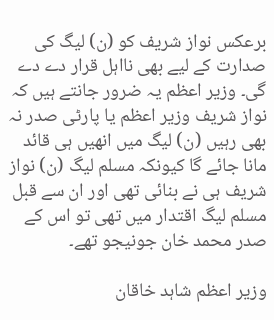برعکس نواز شریف کو (ن) لیگ کی صدارت کے لیے بھی نااہل قرار دے دے گی۔ وزیر اعظم یہ ضرور جانتے ہیں کہ نواز شریف وزیر اعظم یا پارٹی صدر نہ بھی رہیں (ن) لیگ میں انھیں ہی قائد مانا جائے گا کیونکہ مسلم لیگ (ن) نواز شریف ہی نے بنائی تھی اور ان سے قبل مسلم لیگ اقتدار میں تھی تو اس کے صدر محمد خان جونیجو تھے۔

وزیر اعظم شاہد خاقان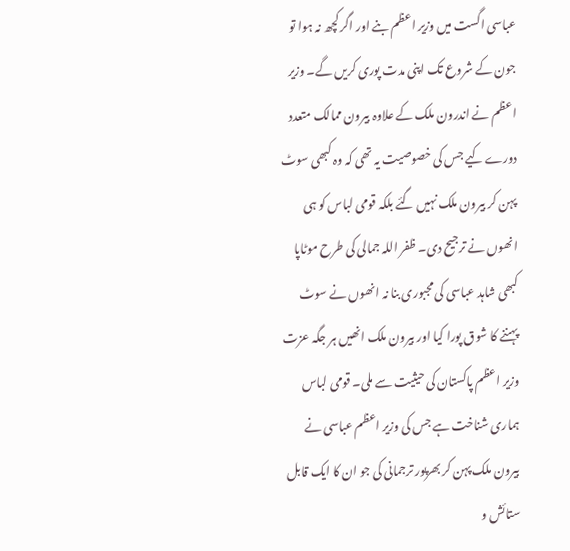عباسی اگست میں وزیر اعظم بنے اور اگر کچھ نہ ہوا تو جون کے شروع تک اپنی مدت پوری کریں گے۔ وزیر اعظم نے اندرون ملک کے علاوہ بیرون ممالک متعدد دورے کیے جس کی خصوصیت یہ تھی کہ وہ کبھی سوٹ پہن کر بیرون ملک نہیں گئے بلکہ قومی لباس کو ہی انھوں نے ترجیح دی۔ ظفر اللہ جمالی کی طرح موٹاپا کبھی شاہد عباسی کی مجبوری بنا نہ انھوں نے سوٹ پہننے کا شوق پورا کیا اور بیرون ملک انھیں ہر جگہ عزت وزیر اعظم پاکستان کی حیثیت سے ملی۔ قومی لباس ہماری شناخت ہے جس کی وزیر اعظم عباسی نے بیرون ملک پہن کر بھرپور ترجمانی کی جو ان کا ایک قابل ستائش و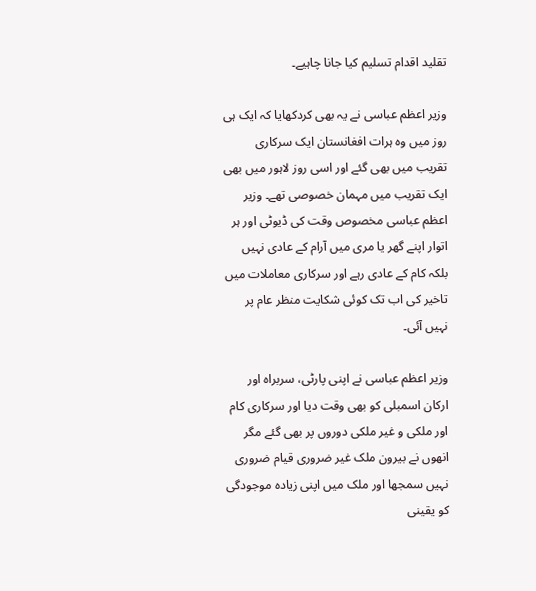تقلید اقدام تسلیم کیا جانا چاہیے۔

وزیر اعظم عباسی نے یہ بھی کردکھایا کہ ایک ہی روز میں وہ ہرات افغانستان ایک سرکاری تقریب میں بھی گئے اور اسی روز لاہور میں بھی ایک تقریب میں مہمان خصوصی تھے۔ وزیر اعظم عباسی مخصوص وقت کی ڈیوٹی اور ہر اتوار اپنے گھر یا مری میں آرام کے عادی نہیں بلکہ کام کے عادی رہے اور سرکاری معاملات میں تاخیر کی اب تک کوئی شکایت منظر عام پر نہیں آئی۔

وزیر اعظم عباسی نے اپنی پارٹی، سربراہ اور ارکان اسمبلی کو بھی وقت دیا اور سرکاری کام اور ملکی و غیر ملکی دوروں پر بھی گئے مگر انھوں نے بیرون ملک غیر ضروری قیام ضروری نہیں سمجھا اور ملک میں اپنی زیادہ موجودگی کو یقینی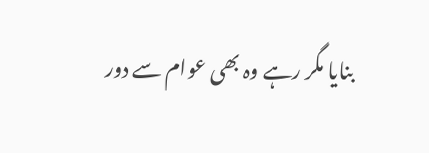بنایا مگر رہے وہ بھی عوام سے دور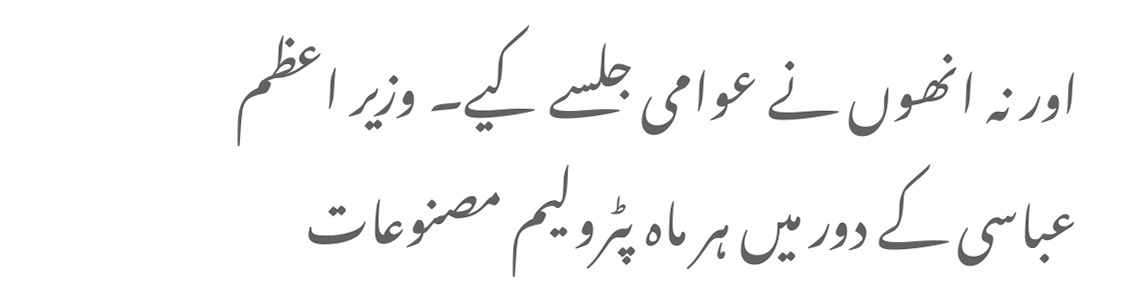اور نہ انھوں نے عوامی جلسے کیے۔ وزیر اعظم عباسی کے دور میں ہر ماہ پٹرولیم مصنوعات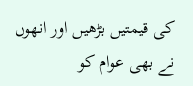کی قیمتیں بڑھیں اور انھوں نے بھی عوام کو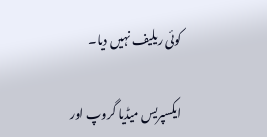کوئی ریلیف نہیں دیا۔

ایکسپریس میڈیا گروپ اور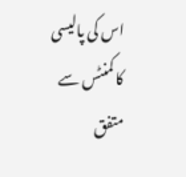اس کی پالیسی کا کمنٹس سے متفق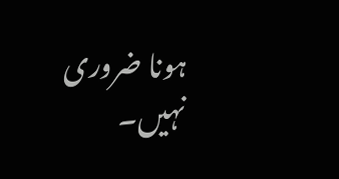ہونا ضروری نہیں۔